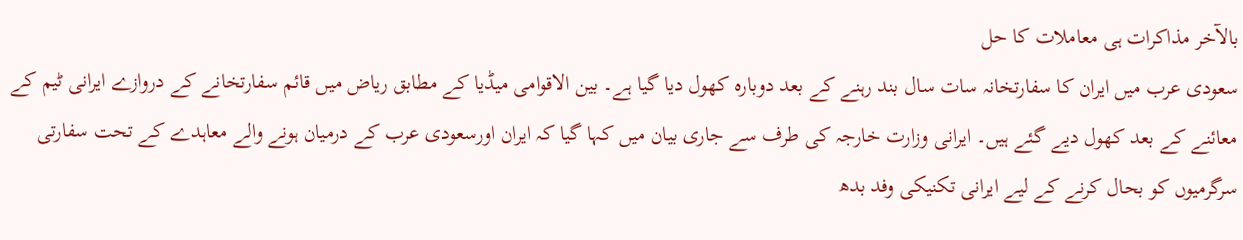بالآخر مذاکرات ہی معاملات کا حل
سعودی عرب میں ایران کا سفارتخانہ سات سال بند رہنے کے بعد دوبارہ کھول دیا گیا ہے۔ بین الاقوامی میڈیا کے مطابق ریاض میں قائم سفارتخانے کے دروازے ایرانی ٹیم کے معائنے کے بعد کھول دیے گئے ہیں۔ ایرانی وزارت خارجہ کی طرف سے جاری بیان میں کہا گیا کہ ایران اورسعودی عرب کے درمیان ہونے والے معاہدے کے تحت سفارتی سرگرمیوں کو بحال کرنے کے لیے ایرانی تکنیکی وفد بدھ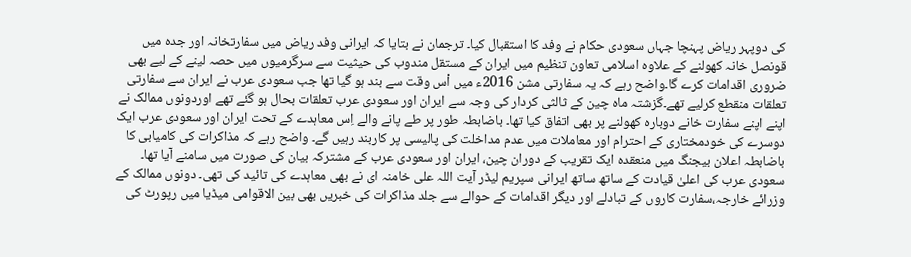کی دوپہر ریاض پہنچا جہاں سعودی حکام نے وفد کا استقبال کیا۔ ترجمان نے بتایا کہ ایرانی وفد ریاض میں سفارتخانہ اور جدہ میں قونصل خانہ کھولنے کے علاوہ اسلامی تعاون تنظیم میں ایران کے مستقل مندوب کی حیثیت سے سرگرمیوں میں حصہ لینے کے لیے بھی ضروری اقدامات کرے گا۔واضح رہے کہ یہ سفارتی مشن 2016ء میں اْس وقت سے بند ہو گیا تھا جب سعودی عرب نے ایران سے سفارتی تعلقات منقطع کرلیے تھے۔گزشتہ ماہ چین کے ثالثی کردار کی وجہ سے ایران اور سعودی عرب تعلقات بحال ہو گئے تھے اوردونوں ممالک نے اپنے اپنے سفارت خانے دوبارہ کھولنے پر بھی اتفاق کیا تھا۔ باضابطہ طور پر طے پانے والے اِس معاہدے کے تحت ایران اور سعودی عرب ایک دوسرے کی خودمختاری کے احترام اور معاملات میں عدم مداخلت کی پالیسی پر کاربند رہیں گے۔ واضح رہے کہ مذاکرات کی کامیابی کا باضابطہ اعلان بیجنگ میں منعقدہ ایک تقریب کے دوران چین، ایران اور سعودی عرب کے مشترکہ بیان کی صورت میں سامنے آیا تھا۔ سعودی عرب کی اعلیٰ قیادت کے ساتھ ساتھ ایرانی سپریم لیڈر آیت اللہ علی خامنہ ای نے بھی معاہدے کی تائید کی تھی۔ دونوں ممالک کے وزرائے خارجہ،سفارت کاروں کے تبادلے اور دیگر اقدامات کے حوالے سے جلد مذاکرات کی خبریں بھی بین الاقوامی میڈیا میں رپورٹ کی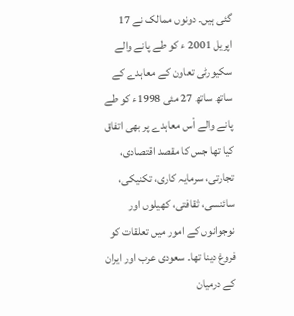گئی ہیں۔ دونوں ممالک نے 17 اپریل 2001 ء کو طے پانے والے سکیورٹی تعاون کے معاہدے کے ساتھ ساتھ 27 مئی 1998ء کو طے پانے والے اْس معاہدے پر بھی اتفاق کیا تھا جس کا مقصد اقتصادی، تجارتی، سرمایہ کاری، تکنیکی، سائنسی، ثقافتی، کھیلوں اور نوجوانوں کے امور میں تعلقات کو فروغ دینا تھا۔ سعودی عرب اور ایران کے درمیان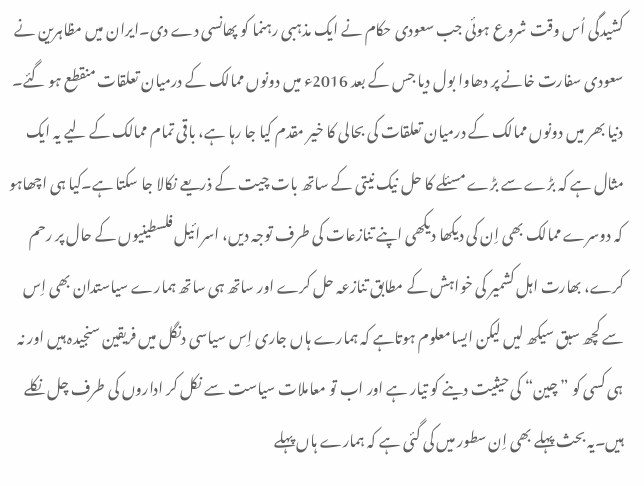کشیدگی اُس وقت شروع ہوئی جب سعودی حکام نے ایک مذہبی رہنما کو پھانسی دے دی۔ایران میں مظاہرین نے سعودی سفارت خانے پر دھاوا بول دیا جس کے بعد 2016ء میں دونوں ممالک کے درمیان تعلقات منقطع ہو گئے۔
دنیا بھر میں دونوں ممالک کے درمیان تعلقات کی بحالی کا خیر مقدم کیا جا رہا ہے، باقی تمام ممالک کے لیے یہ ایک مثال ہے کہ بڑے سے بڑے مسئلے کا حل نیک نیتی کے ساتھ بات چیت کے ذریعے نکالا جا سکتا ہے۔کیا ہی اچھاہو کہ دوسرے ممالک بھی اِن کی دیکھا دیکھی اپنے تنازعات کی طرف توجہ دیں، اسرائیل فلسطینیوں کے حال پر رحم کرے، بھارت اہل کشمیر کی خواہش کے مطابق تنازعہ حل کرے اور ساتھ ہی ساتھ ہمارے سیاستدان بھی اِس سے کچھ سبق سیکھ لیں لیکن ایسامعلوم ہوتاہے کہ ہمارے ہاں جاری اِس سیاسی دنگل میں فریقین سنجیدہ ہیں اور نہ ہی کسی کو ”چین“ کی حیثیت دینے کو تیار ہے اور اب تو معاملات سیاست سے نکل کر اداروں کی طرف چل نکلے ہیں۔یہ بحث پہلے بھی اِن سطور میں کی گئی ہے کہ ہمارے ہاں پہلے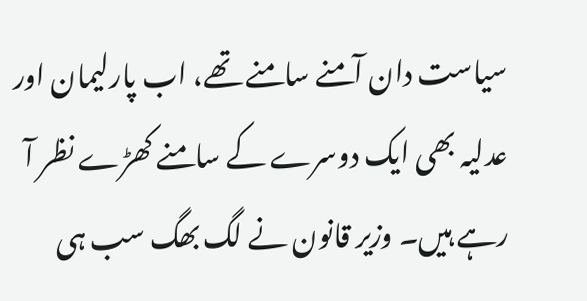سیاست دان آمنے سامنے تھے، اب پارلیمان اور عدلیہ بھی ایک دوسرے کے سامنے کھڑے نظر آ رہے ہیں۔ وزیر قانون نے لگ بھگ سب ہی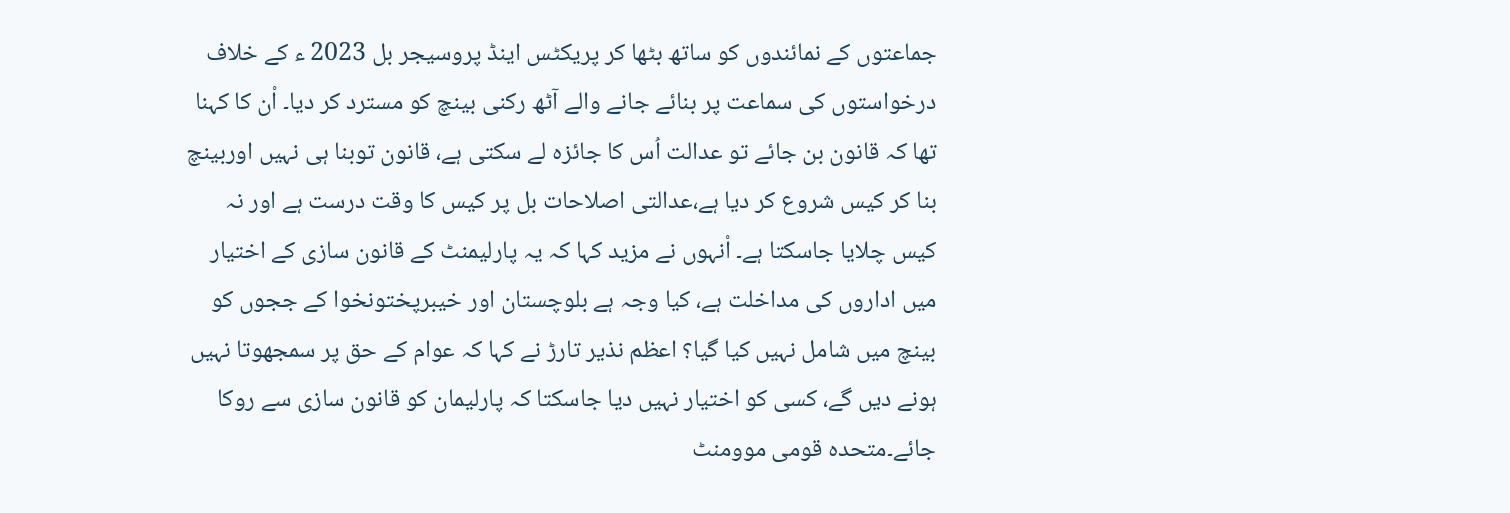جماعتوں کے نمائندوں کو ساتھ بٹھا کر پریکٹس اینڈ پروسیجر بل 2023 ء کے خلاف درخواستوں کی سماعت پر بنائے جانے والے آٹھ رکنی بینچ کو مسترد کر دیا۔ اْن کا کہنا تھا کہ قانون بن جائے تو عدالت اُس کا جائزہ لے سکتی ہے، قانون توبنا ہی نہیں اوربینچ بنا کر کیس شروع کر دیا ہے،عدالتی اصلاحات بل پر کیس کا وقت درست ہے اور نہ کیس چلایا جاسکتا ہے۔ اْنہوں نے مزید کہا کہ یہ پارلیمنٹ کے قانون سازی کے اختیار میں اداروں کی مداخلت ہے، کیا وجہ ہے بلوچستان اور خیبرپختونخوا کے ججوں کو بینچ میں شامل نہیں کیا گیا؟ اعظم نذیر تارڑ نے کہا کہ عوام کے حق پر سمجھوتا نہیں ہونے دیں گے، کسی کو اختیار نہیں دیا جاسکتا کہ پارلیمان کو قانون سازی سے روکا جائے۔متحدہ قومی موومنٹ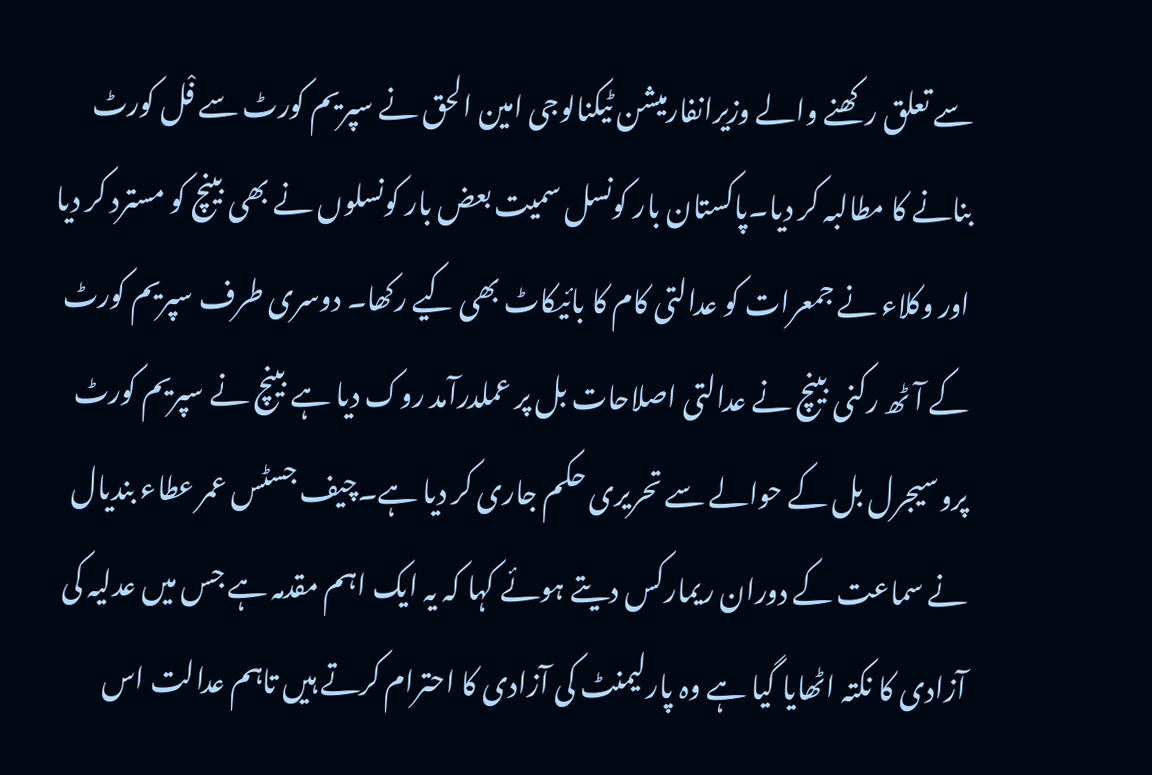سے تعلق رکھنے والے وزیرانفارمیشن ٹیکنالوجی امین الحق نے سپریم کورٹ سے فْل کورٹ بنانے کا مطالبہ کر دیا۔پاکستان بار کونسل سمیت بعض بار کونسلوں نے بھی بینچ کو مسترد کر دیا اور وکلاء نے جمعرات کو عدالتی کام کا بائیکاٹ بھی کیے رکھا۔ دوسری طرف سپریم کورٹ کے آٹھ رکنی بینچ نے عدالتی اصلاحات بل پر عملدرآمد روک دیا ہے بینچ نے سپریم کورٹ پروسیجرل بل کے حوالے سے تحریری حکم جاری کر دیا ہے۔چیف جسٹس عمر عطاء بندیال نے سماعت کے دوران ریمارکس دیتے ہوئے کہا کہ یہ ایک اہم مقدمہ ہے جس میں عدلیہ کی آزادی کا نکتہ اٹھایا گیا ہے وہ پارلیمنٹ کی آزادی کا احترام کرتے ہیں تاہم عدالت اس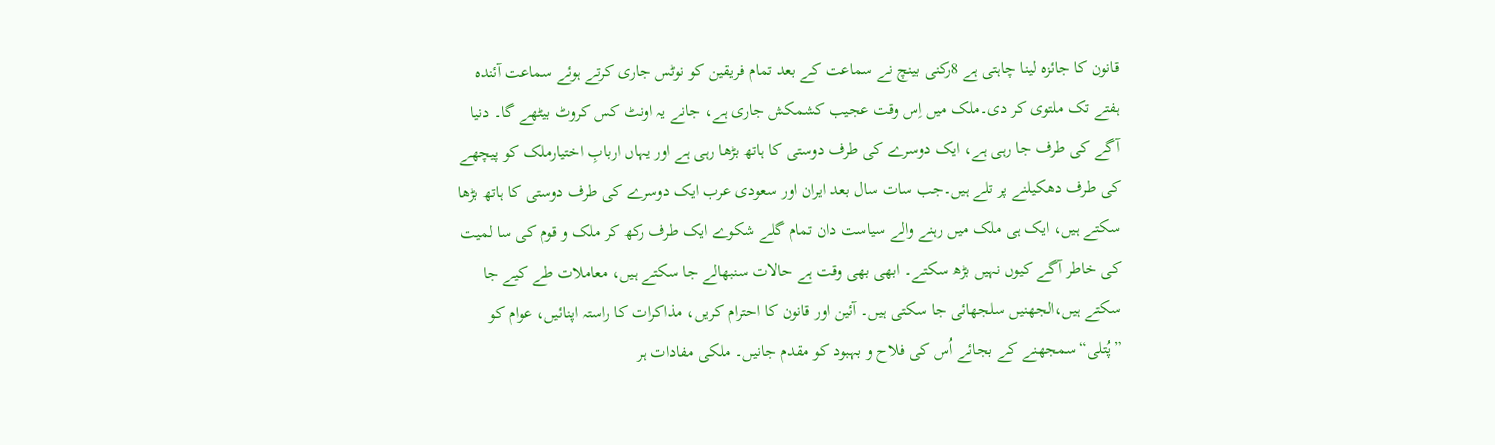قانون کا جائزہ لینا چاہتی ہے 8رکنی بینچ نے سماعت کے بعد تمام فریقین کو نوٹس جاری کرتے ہوئے سماعت آئندہ ہفتے تک ملتوی کر دی۔ملک میں اِس وقت عجیب کشمکش جاری ہے، جانے یہ اونٹ کس کروٹ بیٹھے گا۔ دنیا آگے کی طرف جا رہی ہے، ایک دوسرے کی طرف دوستی کا ہاتھ بڑھا رہی ہے اور یہاں اربابِ اختیارملک کو پیچھے کی طرف دھکیلنے پر تلے ہیں۔جب سات سال بعد ایران اور سعودی عرب ایک دوسرے کی طرف دوستی کا ہاتھ بڑھا سکتے ہیں، ایک ہی ملک میں رہنے والے سیاست دان تمام گلے شکوے ایک طرف رکھ کر ملک و قوم کی سا لمیت کی خاطر آگے کیوں نہیں بڑھ سکتے۔ ابھی بھی وقت ہے حالات سنبھالے جا سکتے ہیں، معاملات طے کیے جا سکتے ہیں،الجھنیں سلجھائی جا سکتی ہیں۔ آئین اور قانون کا احترام کریں، مذاکرات کا راستہ اپنائیں، عوام کو ”پُتلی“سمجھنے کے بجائے اُس کی فلاح و بہبود کو مقدم جانیں۔ ملکی مفادات ہر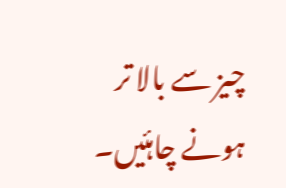چیز سے بالا تر ہونے چاہئیں۔